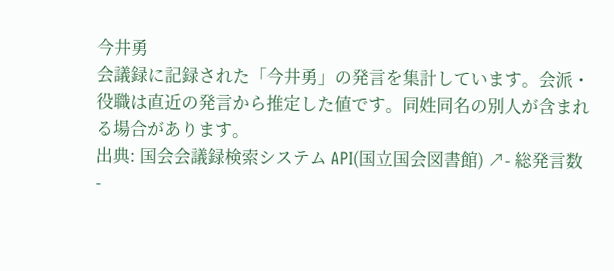今井勇
会議録に記録された「今井勇」の発言を集計しています。会派・役職は直近の発言から推定した値です。同姓同名の別人が含まれる場合があります。
出典: 国会会議録検索システム API(国立国会図書館) ↗- 総発言数
-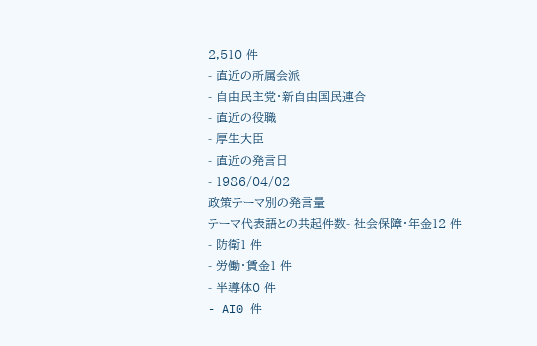2,510 件
- 直近の所属会派
- 自由民主党・新自由国民連合
- 直近の役職
- 厚生大臣
- 直近の発言日
- 1986/04/02
政策テーマ別の発言量
テーマ代表語との共起件数- 社会保障・年金12 件
- 防衛1 件
- 労働・賃金1 件
- 半導体0 件
- AI0 件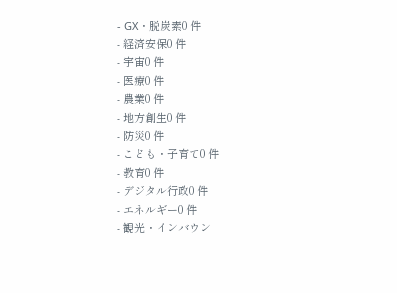- GX・脱炭素0 件
- 経済安保0 件
- 宇宙0 件
- 医療0 件
- 農業0 件
- 地方創生0 件
- 防災0 件
- こども・子育て0 件
- 教育0 件
- デジタル行政0 件
- エネルギー0 件
- 観光・インバウン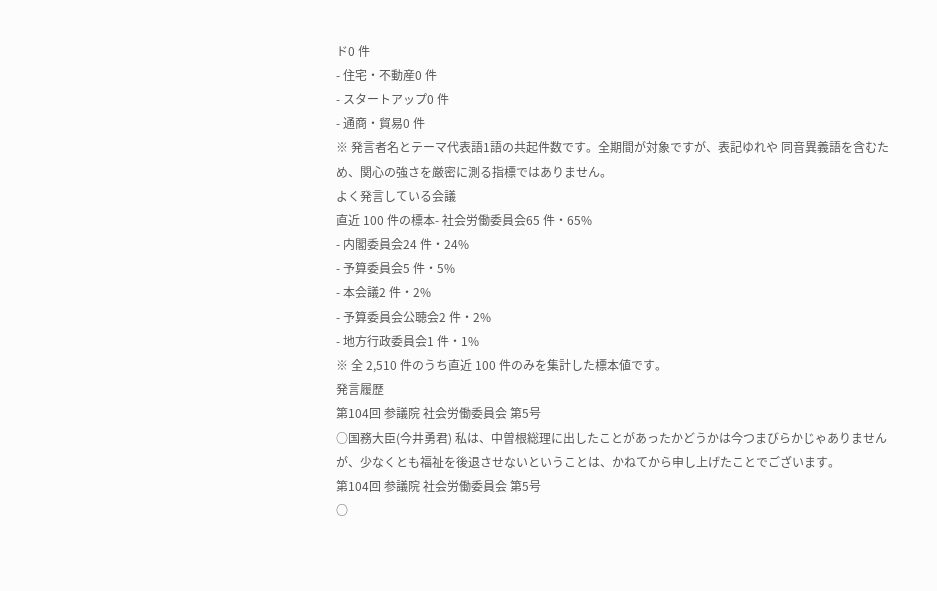ド0 件
- 住宅・不動産0 件
- スタートアップ0 件
- 通商・貿易0 件
※ 発言者名とテーマ代表語1語の共起件数です。全期間が対象ですが、表記ゆれや 同音異義語を含むため、関心の強さを厳密に測る指標ではありません。
よく発言している会議
直近 100 件の標本- 社会労働委員会65 件・65%
- 内閣委員会24 件・24%
- 予算委員会5 件・5%
- 本会議2 件・2%
- 予算委員会公聴会2 件・2%
- 地方行政委員会1 件・1%
※ 全 2,510 件のうち直近 100 件のみを集計した標本値です。
発言履歴
第104回 参議院 社会労働委員会 第5号
○国務大臣(今井勇君) 私は、中曽根総理に出したことがあったかどうかは今つまびらかじゃありませんが、少なくとも福祉を後退させないということは、かねてから申し上げたことでございます。
第104回 参議院 社会労働委員会 第5号
○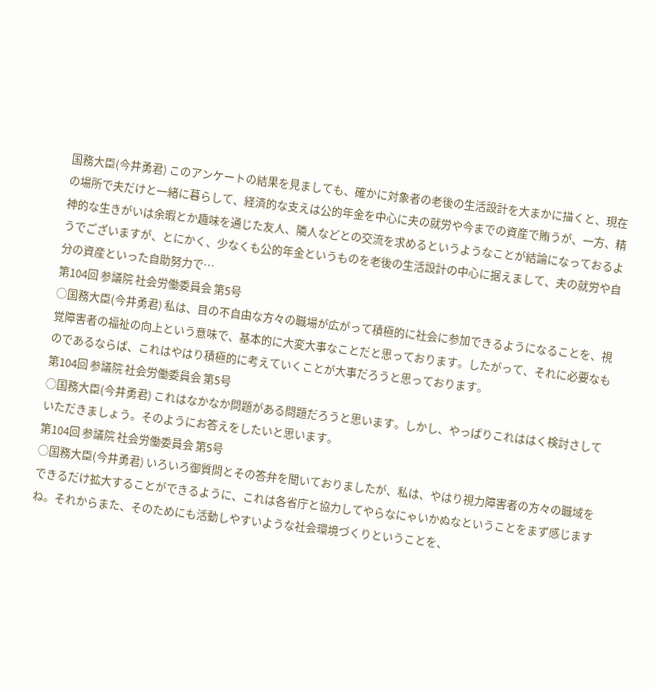国務大臣(今井勇君) このアンケートの結果を見ましても、確かに対象者の老後の生活設計を大まかに描くと、現在の場所で夫だけと一緒に暮らして、経済的な支えは公的年金を中心に夫の就労や今までの資産で賄うが、一方、精神的な生きがいは余暇とか趣味を通じた友人、隣人などとの交流を求めるというようなことが結論になっておるようでございますが、とにかく、少なくも公的年金というものを老後の生活設計の中心に据えまして、夫の就労や自分の資産といった自助努力で…
第104回 参議院 社会労働委員会 第5号
○国務大臣(今井勇君) 私は、目の不自由な方々の職場が広がって積極的に社会に参加できるようになることを、視覚障害者の福祉の向上という意味で、基本的に大変大事なことだと思っております。したがって、それに必要なものであるならば、これはやはり積極的に考えていくことが大事だろうと思っております。
第104回 参議院 社会労働委員会 第5号
○国務大臣(今井勇君) これはなかなか問題がある問題だろうと思います。しかし、やっぱりこれははく検討さしていただきましょう。そのようにお答えをしたいと思います。
第104回 参議院 社会労働委員会 第5号
○国務大臣(今井勇君) いろいろ御質問とその答弁を聞いておりましたが、私は、やはり視力障害者の方々の職域をできるだけ拡大することができるように、これは各省庁と協力してやらなにゃいかぬなということをまず感じますね。それからまた、そのためにも活動しやすいような社会環境づくりということを、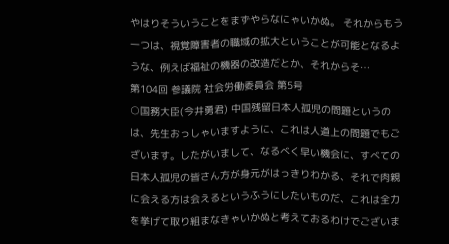やはりそういうことをまずやらなにゃいかぬ。 それからもう一つは、視覚障害者の職域の拡大ということが可能となるような、例えば福祉の機器の改造だとか、それからそ…
第104回 参議院 社会労働委員会 第5号
○国務大臣(今井勇君) 中国残留日本人孤児の問題というのは、先生おっしゃいますように、これは人道上の問題でもございます。したがいまして、なるべく早い機会に、すべての日本人孤児の皆さん方が身元がはっきりわかる、それで肉親に会える方は会えるというふうにしたいものだ、これは全力を挙げて取り組まなきゃいかぬと考えておるわけでございま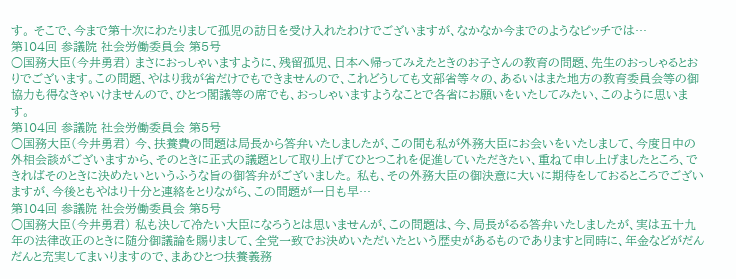す。 そこで、今まで第十次にわたりまして孤児の訪日を受け入れたわけでございますが、なかなか今までのようなピッチでは…
第104回 参議院 社会労働委員会 第5号
○国務大臣(今井勇君) まさにおっしゃいますように、残留孤児、日本へ帰ってみえたときのお子さんの教育の問題、先生のおっしゃるとおりでございます。この問題、やはり我が省だけでもできませんので、これどうしても文部省等々の、あるいはまた地方の教育委員会等の御協力も得なきゃいけませんので、ひとつ閣議等の席でも、おっしゃいますようなことで各省にお願いをいたしてみたい、このように思います。
第104回 参議院 社会労働委員会 第5号
○国務大臣(今井勇君) 今、扶養費の問題は局長から答弁いたしましたが、この間も私が外務大臣にお会いをいたしまして、今度日中の外相会談がございますから、そのときに正式の議題として取り上げてひとつこれを促進していただきたい、重ねて申し上げましたところ、できればそのときに決めたいというふうな旨の御答弁がございました。 私も、その外務大臣の御決意に大いに期待をしておるところでございますが、今後ともやはり十分と連絡をとりながら、この問題が一日も早…
第104回 参議院 社会労働委員会 第5号
○国務大臣(今井勇君) 私も決して冷たい大臣になろうとは思いませんが、この問題は、今、局長がるる答弁いたしましたが、実は五十九年の法律改正のときに随分御議論を賜りまして、全党一致でお決めいただいたという歴史があるものでありますと同時に、年金などがだんだんと充実してまいりますので、まあひとつ扶養義務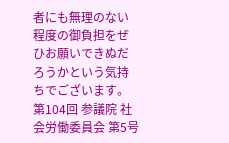者にも無理のない程度の御負担をぜひお願いできぬだろうかという気持ちでございます。
第104回 参議院 社会労働委員会 第5号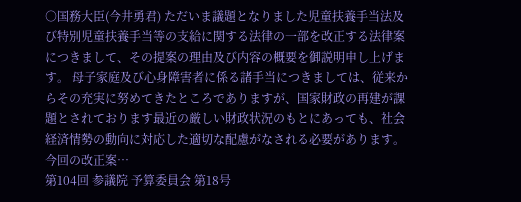○国務大臣(今井勇君) ただいま議題となりました児童扶養手当法及び特別児童扶養手当等の支給に関する法律の一部を改正する法律案につきまして、その提案の理由及び内容の概要を御説明申し上げます。 母子家庭及び心身障害者に係る諸手当につきましては、従来からその充実に努めてきたところでありますが、国家財政の再建が課題とされております最近の厳しい財政状況のもとにあっても、社会経済情勢の動向に対応した適切な配慮がなされる必要があります。 今回の改正案…
第104回 参議院 予算委員会 第18号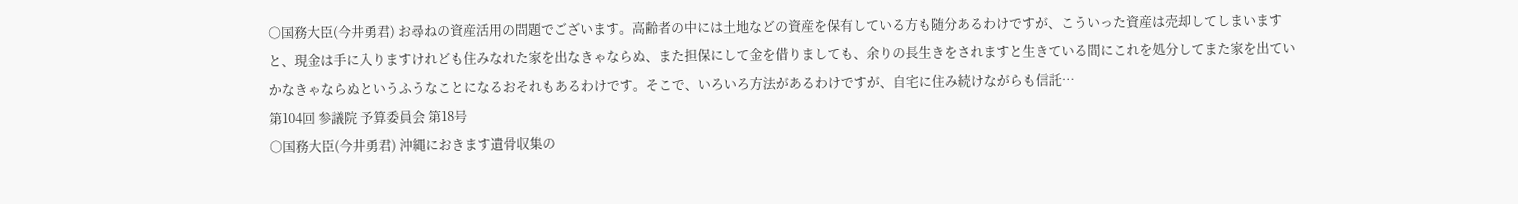○国務大臣(今井勇君) お尋ねの資産活用の問題でございます。高齢者の中には土地などの資産を保有している方も随分あるわけですが、こういった資産は売却してしまいますと、現金は手に入りますけれども住みなれた家を出なきゃならぬ、また担保にして金を借りましても、余りの長生きをされますと生きている間にこれを処分してまた家を出ていかなきゃならぬというふうなことになるおそれもあるわけです。そこで、いろいろ方法があるわけですが、自宅に住み続けながらも信託…
第104回 参議院 予算委員会 第18号
○国務大臣(今井勇君) 沖縄におきます遺骨収集の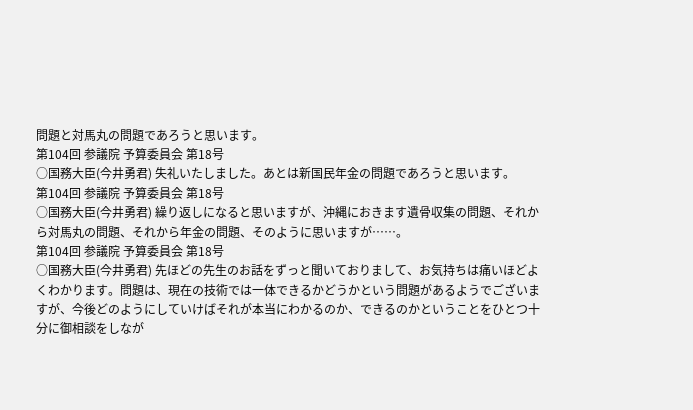問題と対馬丸の問題であろうと思います。
第104回 参議院 予算委員会 第18号
○国務大臣(今井勇君) 失礼いたしました。あとは新国民年金の問題であろうと思います。
第104回 参議院 予算委員会 第18号
○国務大臣(今井勇君) 繰り返しになると思いますが、沖縄におきます遺骨収集の問題、それから対馬丸の問題、それから年金の問題、そのように思いますが……。
第104回 参議院 予算委員会 第18号
○国務大臣(今井勇君) 先ほどの先生のお話をずっと聞いておりまして、お気持ちは痛いほどよくわかります。問題は、現在の技術では一体できるかどうかという問題があるようでございますが、今後どのようにしていけばそれが本当にわかるのか、できるのかということをひとつ十分に御相談をしなが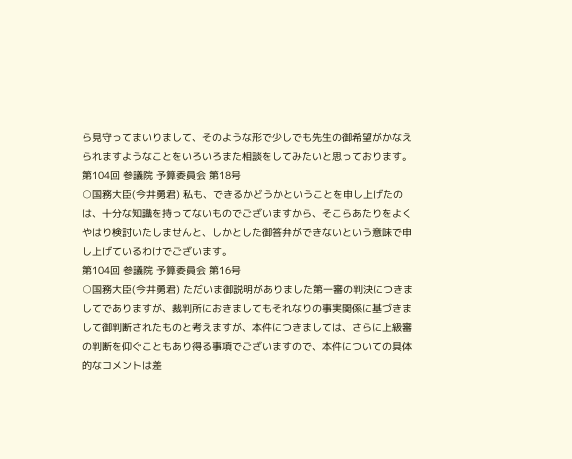ら見守ってまいりまして、そのような形で少しでも先生の御希望がかなえられますようなことをいろいろまた相談をしてみたいと思っております。
第104回 参議院 予算委員会 第18号
○国務大臣(今井勇君) 私も、できるかどうかということを申し上げたのは、十分な知識を持ってないものでございますから、そこらあたりをよくやはり検討いたしませんと、しかとした御答弁ができないという意味で申し上げているわけでございます。
第104回 参議院 予算委員会 第16号
○国務大臣(今井勇君) ただいま御説明がありました第一審の判決につきましてでありますが、裁判所におきましてもそれなりの事実関係に基づきまして御判断されたものと考えますが、本件につきましては、さらに上級審の判断を仰ぐこともあり得る事項でございますので、本件についての具体的なコメントは差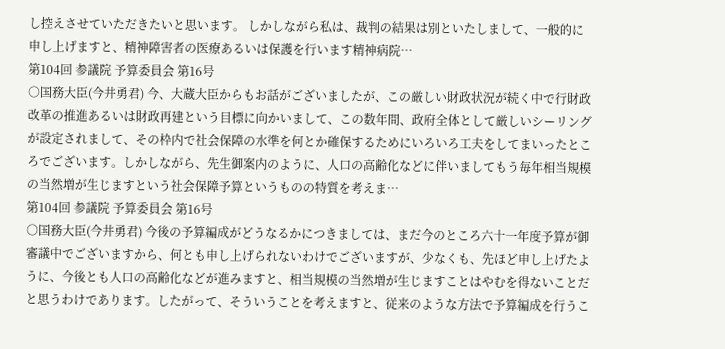し控えさせていただきたいと思います。 しかしながら私は、裁判の結果は別といたしまして、一般的に申し上げますと、精神障害者の医療あるいは保護を行います精神病院…
第104回 参議院 予算委員会 第16号
○国務大臣(今井勇君) 今、大蔵大臣からもお話がございましたが、この厳しい財政状況が続く中で行財政改革の推進あるいは財政再建という目標に向かいまして、この数年間、政府全体として厳しいシーリングが設定されまして、その枠内で社会保障の水準を何とか確保するためにいろいろ工夫をしてまいったところでございます。しかしながら、先生御案内のように、人口の高齢化などに伴いましてもう毎年相当規模の当然増が生じますという社会保障予算というものの特質を考えま…
第104回 参議院 予算委員会 第16号
○国務大臣(今井勇君) 今後の予算編成がどうなるかにつきましては、まだ今のところ六十一年度予算が御審議中でございますから、何とも申し上げられないわけでございますが、少なくも、先ほど申し上げたように、今後とも人口の高齢化などが進みますと、相当規模の当然増が生じますことはやむを得ないことだと思うわけであります。したがって、そういうことを考えますと、従来のような方法で予算編成を行うこ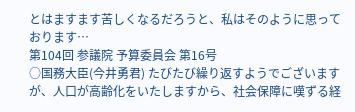とはますます苦しくなるだろうと、私はそのように思っております…
第104回 参議院 予算委員会 第16号
○国務大臣(今井勇君) たびたび繰り返すようでございますが、人口が高齢化をいたしますから、社会保障に嘆ずる経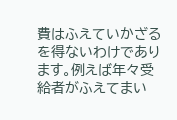費はふえていかざるを得ないわけであります。例えば年々受給者がふえてまい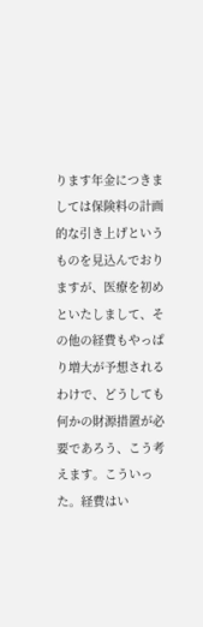ります年金につきましては保険料の計画的な引き上げというものを見込んでおりますが、医療を初めといたしまして、その他の経費もやっぱり増大が予想されるわけで、どうしても何かの財源措置が必要であろう、こう考えます。こういった。経費はい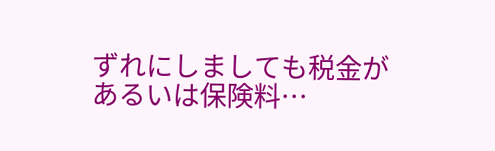ずれにしましても税金があるいは保険料…